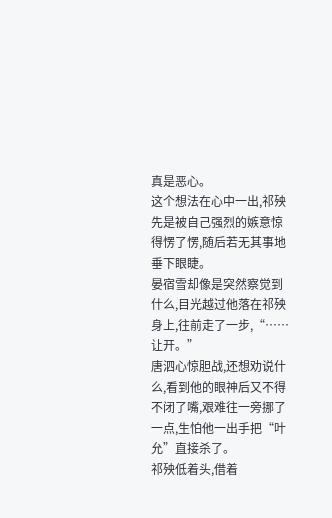真是恶心。
这个想法在心中一出,祁殃先是被自己强烈的嫉意惊得愣了愣,随后若无其事地垂下眼睫。
晏宿雪却像是突然察觉到什么,目光越过他落在祁殃身上,往前走了一步,“……让开。”
唐泗心惊胆战,还想劝说什么,看到他的眼神后又不得不闭了嘴,艰难往一旁挪了一点,生怕他一出手把“叶允”直接杀了。
祁殃低着头,借着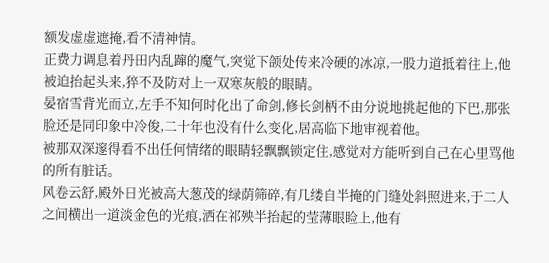额发虚虚遮掩,看不清神情。
正费力调息着丹田内乱蹿的魔气,突觉下颌处传来冷硬的冰凉,一股力道抵着往上,他被迫抬起头来,猝不及防对上一双寒灰般的眼睛。
晏宿雪背光而立,左手不知何时化出了命剑,修长剑柄不由分说地挑起他的下巴,那张脸还是同印象中冷俊,二十年也没有什么变化,居高临下地审视着他。
被那双深邃得看不出任何情绪的眼睛轻飘飘锁定住,感觉对方能听到自己在心里骂他的所有脏话。
风卷云舒,殿外日光被高大葱茂的绿荫筛碎,有几缕自半掩的门缝处斜照进来,于二人之间横出一道淡金色的光痕,洒在祁殃半抬起的莹薄眼睑上,他有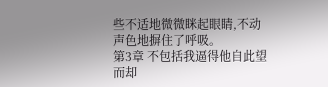些不适地微微眯起眼睛,不动声色地摒住了呼吸。
第3章 不包括我逼得他自此望而却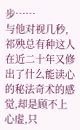步……
与他对视几秒,祁殃总有种这人在近二十年又修出了什么能读心的秘法奇术的感觉,却是顾不上心虚,只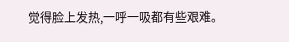觉得脸上发热,一呼一吸都有些艰难。